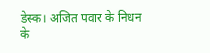डेस्क। अजित पवार के निधन के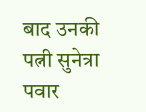बाद उनकी पत्नी सुनेत्रा पवार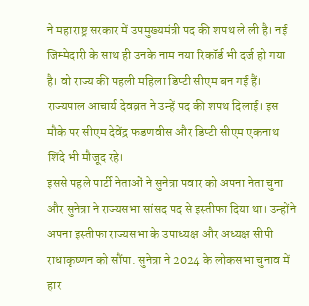ने महाराष्ट्र सरकार में उपमुख्यमंत्री पद की शपथ ले ली है। नई जिम्मेदारी के साथ ही उनके नाम नया रिकॉर्ड भी दर्ज हो गया है। वो राज्य की पहली महिला डिप्टी सीएम बन गई हैं। राज्यपाल आचार्य देवव्रत ने उन्हें पद की शपथ दिलाई। इस मौके पर सीएम देवेंद्र फडणवीस और डिप्टी सीएम एकनाथ शिंदे भी मौजूद रहे।
इससे पहले पार्टी नेताओं ने सुनेत्रा पवार को अपना नेता चुना और सुनेत्रा ने राज्यसभा सांसद पद से इस्तीफा दिया था। उन्होंने अपना इस्तीफा राज्यसभा के उपाध्यक्ष और अध्यक्ष सीपी राधाकृष्णन को सौंपा. सुनेत्रा ने 2024 के लोकसभा चुनाव में हार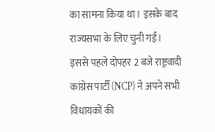का सामना किया था। इसके बाद राज्यसभा के लिए चुनी गईं।
इससे पहले दोपहर 2 बजे राष्ट्रवादी कांग्रेस पार्टी (NCP) ने अपने सभी विधायकों की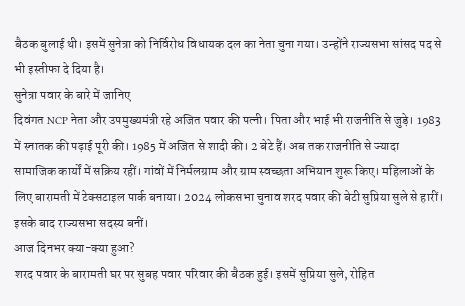बैठक बुलाई थी। इसमें सुनेत्रा को निर्विरोध विधायक दल का नेता चुना गया। उन्होंने राज्यसभा सांसद पद से भी इस्तीफा दे दिया है।
सुनेत्रा पवार के बारे में जानिए
दिवंगत NCP नेता और उपमुख्यमंत्री रहे अजित पवार की पत्नी। पिता और भाई भी राजनीति से जुड़े। 1983 में स्नातक की पढ़ाई पूरी की। 1985 में अजित से शादी की। 2 बेटे हैं। अब तक राजनीति से ज्यादा सामाजिक कार्यों में सक्रिय रहीं। गांवों में निर्मलग्राम और ग्राम स्वच्छता अभियान शुरू किए। महिलाओं के लिए बारामती में टेक्सटाइल पार्क बनाया। 2024 लोकसभा चुनाव शरद पवार की बेटी सुप्रिया सुले से हारीं। इसके बाद राज्यसभा सदस्य बनीं।
आज दिनभर क्या-क्या हुआ?
शरद पवार के बारामती घर पर सुबह पवार परिवार की बैठक हुई। इसमें सुप्रिया सुले, रोहित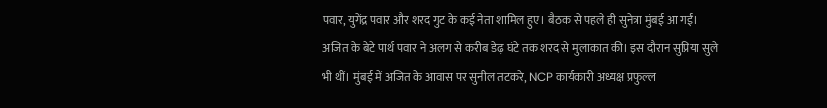पवार, युगेंद्र पवार और शरद गुट के कई नेता शामिल हुए। बैठक से पहले ही सुनेत्रा मुंबई आ गईं। अजित के बेटे पार्थ पवार ने अलग से करीब डेढ़ घंटे तक शरद से मुलाकात की। इस दौरान सुप्रिया सुले भी थीं। मुंबई में अजित के आवास पर सुनील तटकरे, NCP कार्यकारी अध्यक्ष प्रफुल्ल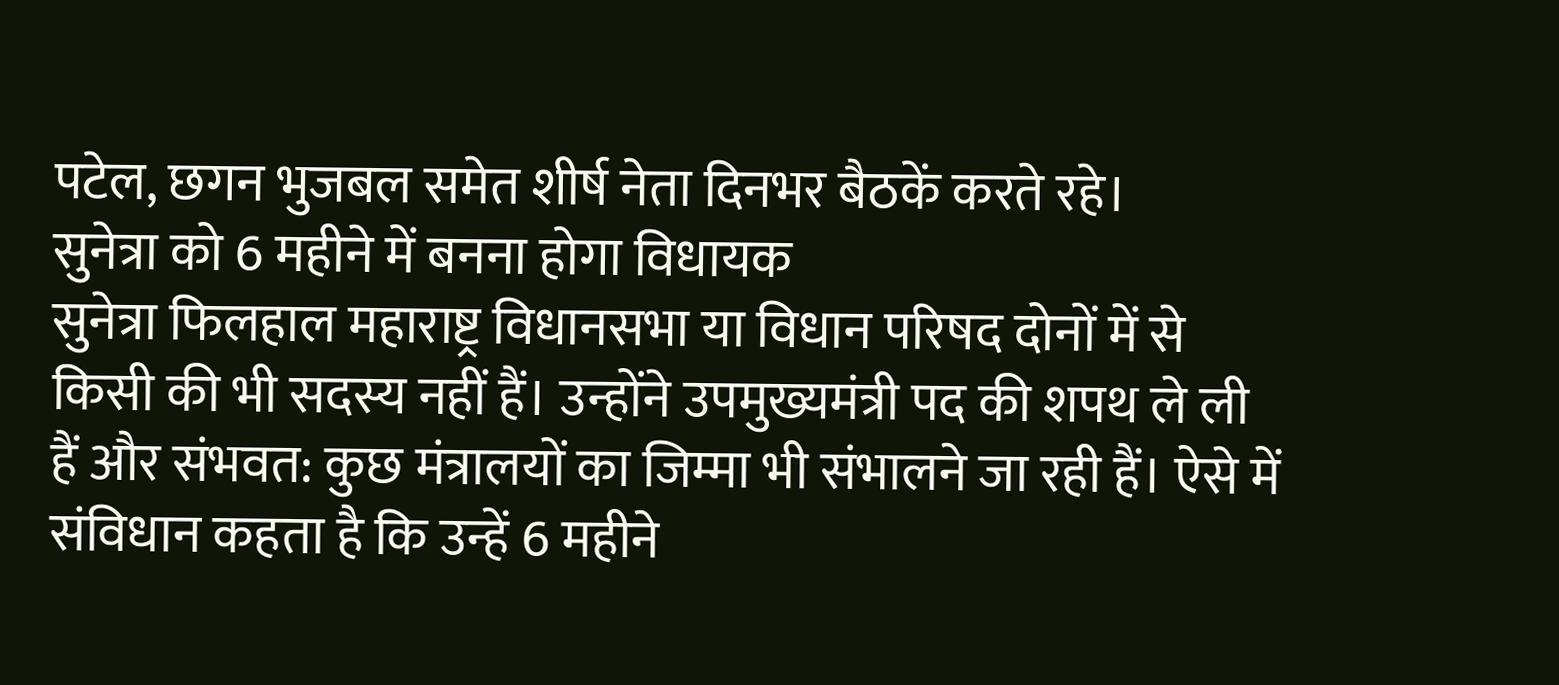पटेल, छगन भुजबल समेत शीर्ष नेता दिनभर बैठकें करते रहे।
सुनेत्रा को 6 महीने में बनना होगा विधायक
सुनेत्रा फिलहाल महाराष्ट्र विधानसभा या विधान परिषद दोनों में से किसी की भी सदस्य नहीं हैं। उन्होंने उपमुख्यमंत्री पद की शपथ ले ली हैं और संभवत: कुछ मंत्रालयों का जिम्मा भी संभालने जा रही हैं। ऐसे में संविधान कहता है कि उन्हें 6 महीने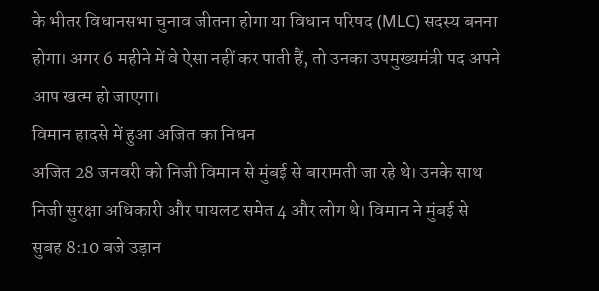के भीतर विधानसभा चुनाव जीतना होगा या विधान परिषद (MLC) सदस्य बनना होगा। अगर 6 महीने में वे ऐसा नहीं कर पाती हैं, तो उनका उपमुख्यमंत्री पद अपने आप खत्म हो जाएगा।
विमान हादसे में हुआ अजित का निधन
अजित 28 जनवरी को निजी विमान से मुंबई से बारामती जा रहे थे। उनके साथ निजी सुरक्षा अधिकारी और पायलट समेत 4 और लोग थे। विमान ने मुंबई से सुबह 8:10 बजे उड़ान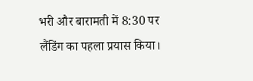भरी और बारामती में 8:30 पर लैंडिंग का पहला प्रयास किया।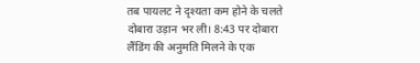तब पायलट ने दृश्यता कम होने के चलते दोबारा उड़ान भर ली। 8:43 पर दोबारा लैंडिंग की अनुमति मिलने के एक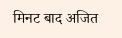मिनट बाद अजित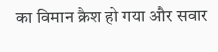का विमान क्रैश हो गया और सवार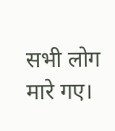सभी लोग मारे गए।